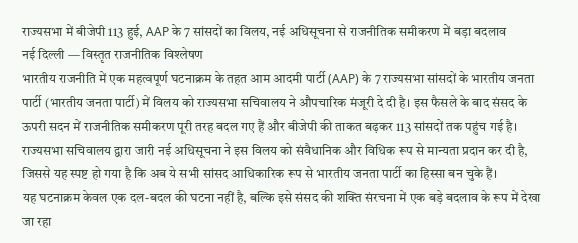राज्यसभा में बीजेपी 113 हुई, AAP के 7 सांसदों का विलय, नई अधिसूचना से राजनीतिक समीकरण में बड़ा बदलाव
नई दिल्ली — विस्तृत राजनीतिक विश्लेषण
भारतीय राजनीति में एक महत्वपूर्ण घटनाक्रम के तहत आम आदमी पार्टी (AAP) के 7 राज्यसभा सांसदों के भारतीय जनता पार्टी (भारतीय जनता पार्टी) में विलय को राज्यसभा सचिवालय ने औपचारिक मंजूरी दे दी है। इस फैसले के बाद संसद के ऊपरी सदन में राजनीतिक समीकरण पूरी तरह बदल गए हैं और बीजेपी की ताकत बढ़कर 113 सांसदों तक पहुंच गई है।
राज्यसभा सचिवालय द्वारा जारी नई अधिसूचना ने इस विलय को संवैधानिक और विधिक रूप से मान्यता प्रदान कर दी है, जिससे यह स्पष्ट हो गया है कि अब ये सभी सांसद आधिकारिक रूप से भारतीय जनता पार्टी का हिस्सा बन चुके हैं।
यह घटनाक्रम केवल एक दल-बदल की घटना नहीं है, बल्कि इसे संसद की शक्ति संरचना में एक बड़े बदलाव के रूप में देखा जा रहा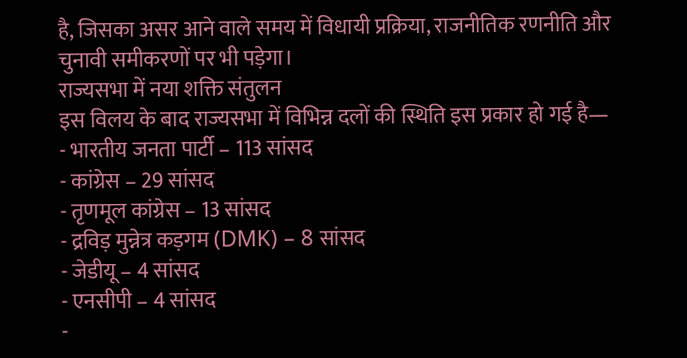है, जिसका असर आने वाले समय में विधायी प्रक्रिया, राजनीतिक रणनीति और चुनावी समीकरणों पर भी पड़ेगा।
राज्यसभा में नया शक्ति संतुलन
इस विलय के बाद राज्यसभा में विभिन्न दलों की स्थिति इस प्रकार हो गई है—
- भारतीय जनता पार्टी – 113 सांसद
- कांग्रेस – 29 सांसद
- तृणमूल कांग्रेस – 13 सांसद
- द्रविड़ मुन्नेत्र कड़गम (DMK) – 8 सांसद
- जेडीयू – 4 सांसद
- एनसीपी – 4 सांसद
-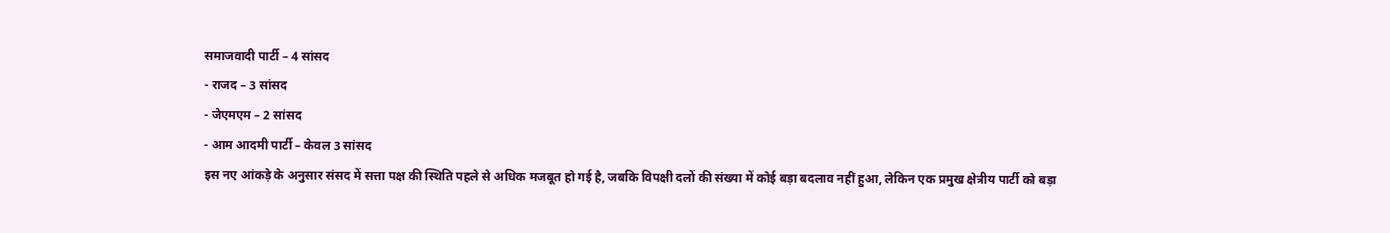समाजवादी पार्टी – 4 सांसद
- राजद – 3 सांसद
- जेएमएम – 2 सांसद
- आम आदमी पार्टी – केवल 3 सांसद
इस नए आंकड़े के अनुसार संसद में सत्ता पक्ष की स्थिति पहले से अधिक मजबूत हो गई है, जबकि विपक्षी दलों की संख्या में कोई बड़ा बदलाव नहीं हुआ, लेकिन एक प्रमुख क्षेत्रीय पार्टी को बड़ा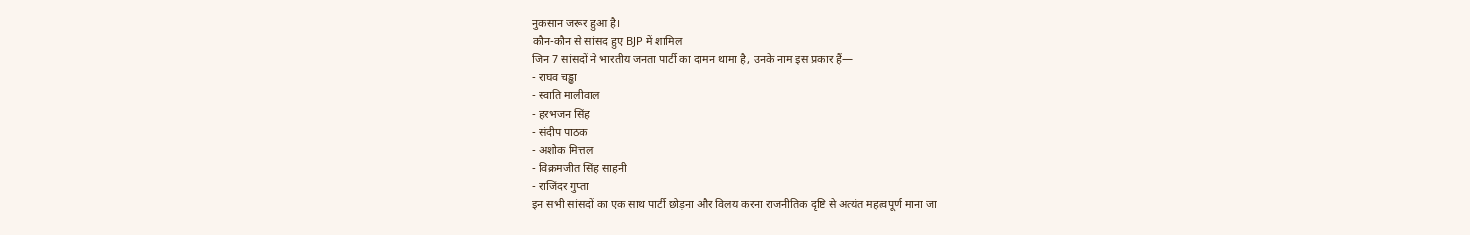नुकसान जरूर हुआ है।
कौन-कौन से सांसद हुए BJP में शामिल
जिन 7 सांसदों ने भारतीय जनता पार्टी का दामन थामा है, उनके नाम इस प्रकार हैं—
- राघव चड्ढा
- स्वाति मालीवाल
- हरभजन सिंह
- संदीप पाठक
- अशोक मित्तल
- विक्रमजीत सिंह साहनी
- राजिंदर गुप्ता
इन सभी सांसदों का एक साथ पार्टी छोड़ना और विलय करना राजनीतिक दृष्टि से अत्यंत महत्वपूर्ण माना जा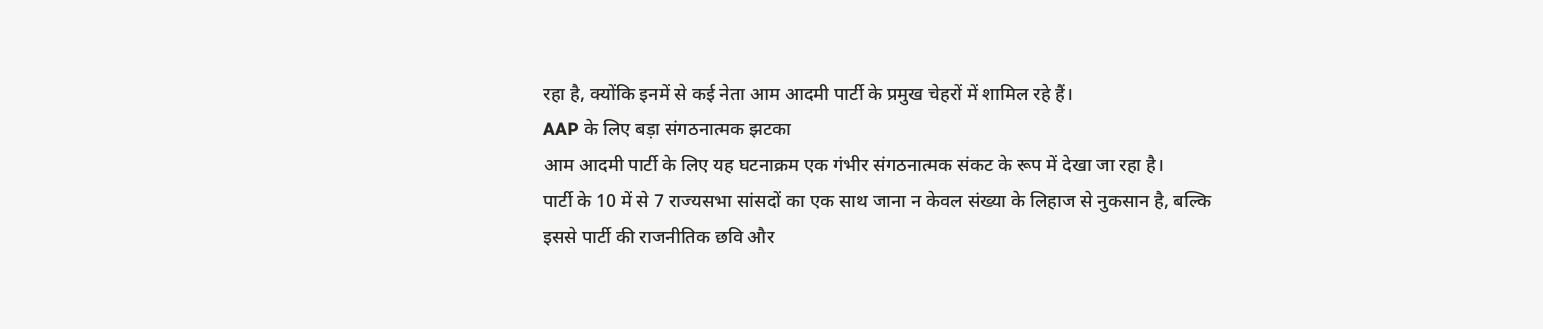रहा है, क्योंकि इनमें से कई नेता आम आदमी पार्टी के प्रमुख चेहरों में शामिल रहे हैं।
AAP के लिए बड़ा संगठनात्मक झटका
आम आदमी पार्टी के लिए यह घटनाक्रम एक गंभीर संगठनात्मक संकट के रूप में देखा जा रहा है।
पार्टी के 10 में से 7 राज्यसभा सांसदों का एक साथ जाना न केवल संख्या के लिहाज से नुकसान है, बल्कि इससे पार्टी की राजनीतिक छवि और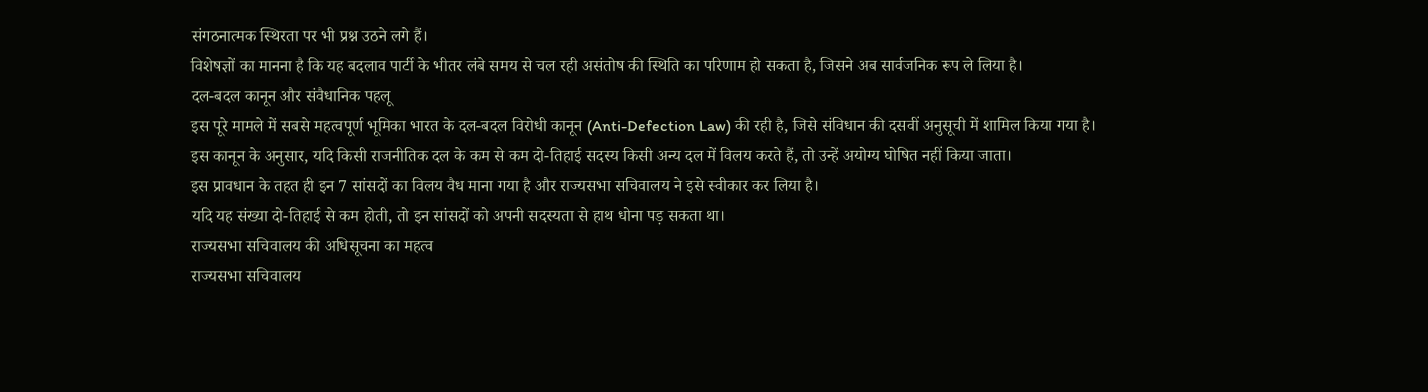संगठनात्मक स्थिरता पर भी प्रश्न उठने लगे हैं।
विशेषज्ञों का मानना है कि यह बदलाव पार्टी के भीतर लंबे समय से चल रही असंतोष की स्थिति का परिणाम हो सकता है, जिसने अब सार्वजनिक रूप ले लिया है।
दल-बदल कानून और संवैधानिक पहलू
इस पूरे मामले में सबसे महत्वपूर्ण भूमिका भारत के दल-बदल विरोधी कानून (Anti-Defection Law) की रही है, जिसे संविधान की दसवीं अनुसूची में शामिल किया गया है।
इस कानून के अनुसार, यदि किसी राजनीतिक दल के कम से कम दो-तिहाई सदस्य किसी अन्य दल में विलय करते हैं, तो उन्हें अयोग्य घोषित नहीं किया जाता।
इस प्रावधान के तहत ही इन 7 सांसदों का विलय वैध माना गया है और राज्यसभा सचिवालय ने इसे स्वीकार कर लिया है।
यदि यह संख्या दो-तिहाई से कम होती, तो इन सांसदों को अपनी सदस्यता से हाथ धोना पड़ सकता था।
राज्यसभा सचिवालय की अधिसूचना का महत्व
राज्यसभा सचिवालय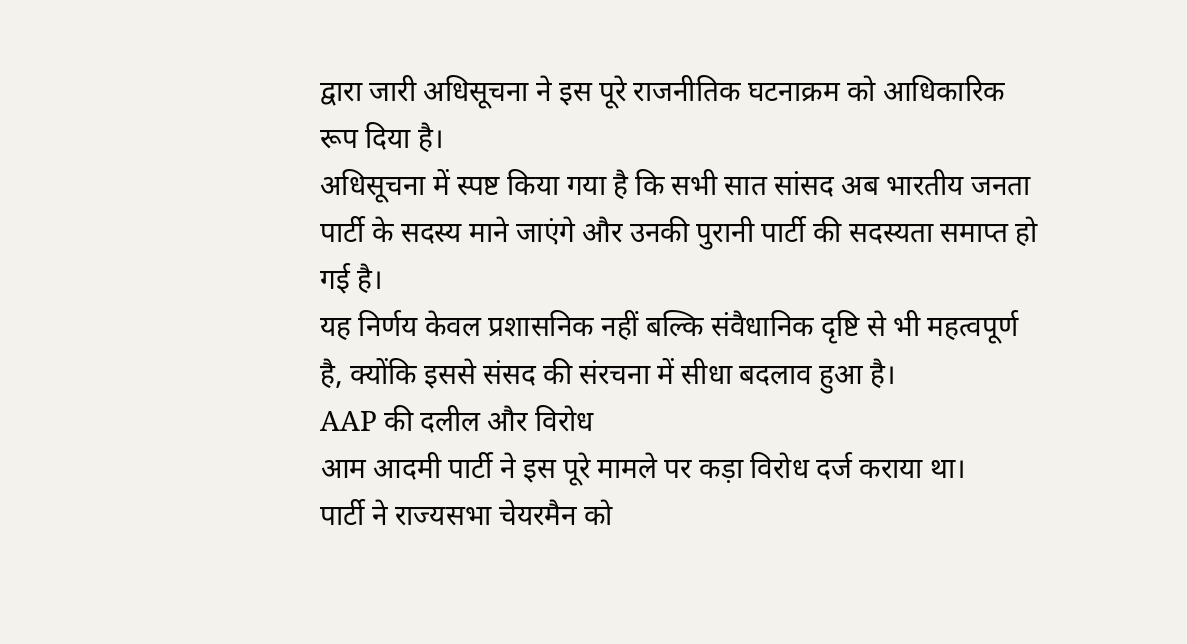द्वारा जारी अधिसूचना ने इस पूरे राजनीतिक घटनाक्रम को आधिकारिक रूप दिया है।
अधिसूचना में स्पष्ट किया गया है कि सभी सात सांसद अब भारतीय जनता पार्टी के सदस्य माने जाएंगे और उनकी पुरानी पार्टी की सदस्यता समाप्त हो गई है।
यह निर्णय केवल प्रशासनिक नहीं बल्कि संवैधानिक दृष्टि से भी महत्वपूर्ण है, क्योंकि इससे संसद की संरचना में सीधा बदलाव हुआ है।
AAP की दलील और विरोध
आम आदमी पार्टी ने इस पूरे मामले पर कड़ा विरोध दर्ज कराया था।
पार्टी ने राज्यसभा चेयरमैन को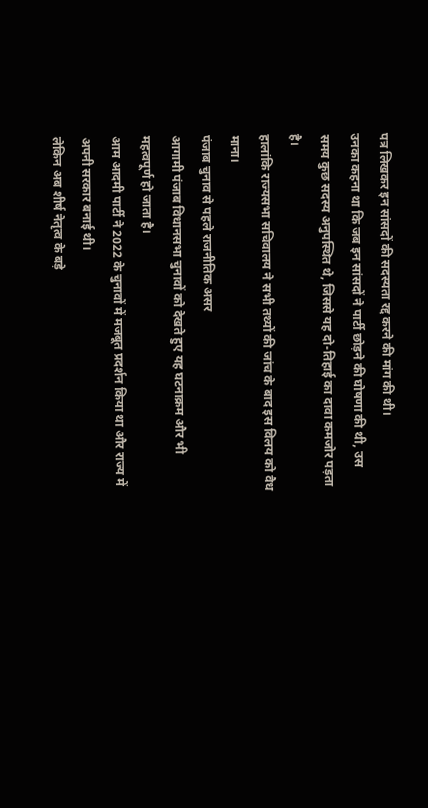पत्र लिखकर इन सांसदों की सदस्यता रद्द करने की मांग की थी।
उनका कहना था कि जब इन सांसदों ने पार्टी छोड़ने की घोषणा की थी, उस समय कुछ सदस्य अनुपस्थित थे, जिससे यह दो-तिहाई का दावा कमजोर पड़ता है।
हालांकि राज्यसभा सचिवालय ने सभी तथ्यों की जांच के बाद इस विलय को वैध माना।
पंजाब चुनाव से पहले राजनीतिक असर
आगामी पंजाब विधानसभा चुनावों को देखते हुए यह घटनाक्रम और भी महत्वपूर्ण हो जाता है।
आम आदमी पार्टी ने 2022 के चुनावों में मजबूत प्रदर्शन किया था और राज्य में अपनी सरकार बनाई थी।
लेकिन अब शीर्ष नेतृत्व के बड़े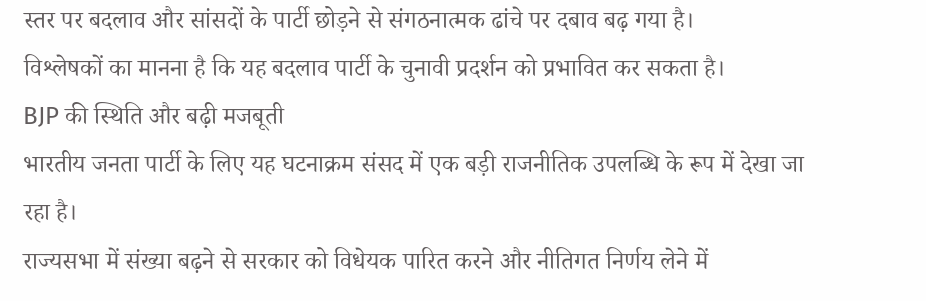स्तर पर बदलाव और सांसदों के पार्टी छोड़ने से संगठनात्मक ढांचे पर दबाव बढ़ गया है।
विश्लेषकों का मानना है कि यह बदलाव पार्टी के चुनावी प्रदर्शन को प्रभावित कर सकता है।
BJP की स्थिति और बढ़ी मजबूती
भारतीय जनता पार्टी के लिए यह घटनाक्रम संसद में एक बड़ी राजनीतिक उपलब्धि के रूप में देखा जा रहा है।
राज्यसभा में संख्या बढ़ने से सरकार को विधेयक पारित करने और नीतिगत निर्णय लेने में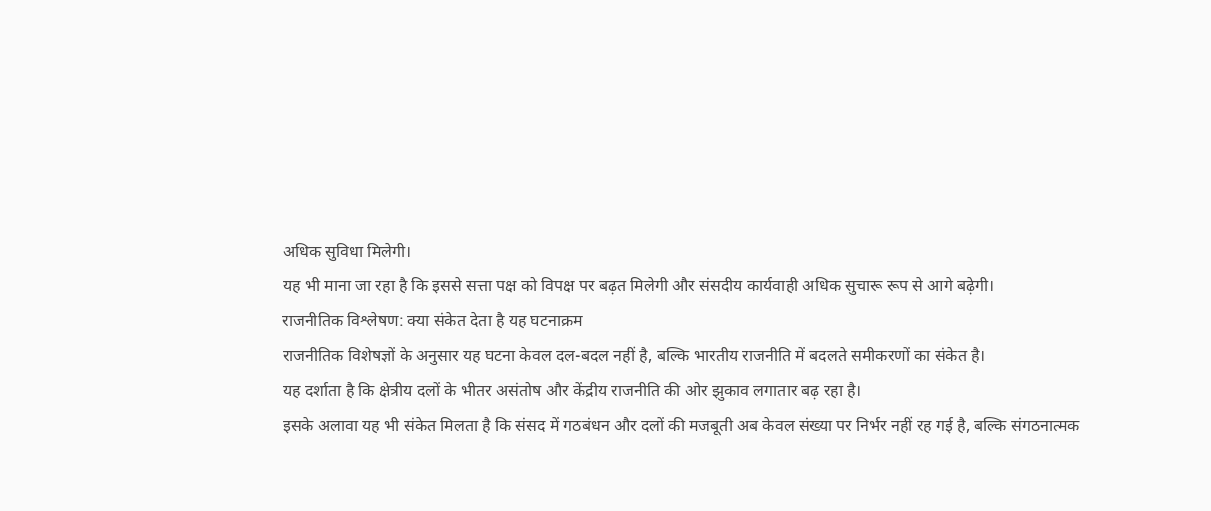अधिक सुविधा मिलेगी।
यह भी माना जा रहा है कि इससे सत्ता पक्ष को विपक्ष पर बढ़त मिलेगी और संसदीय कार्यवाही अधिक सुचारू रूप से आगे बढ़ेगी।
राजनीतिक विश्लेषण: क्या संकेत देता है यह घटनाक्रम
राजनीतिक विशेषज्ञों के अनुसार यह घटना केवल दल-बदल नहीं है, बल्कि भारतीय राजनीति में बदलते समीकरणों का संकेत है।
यह दर्शाता है कि क्षेत्रीय दलों के भीतर असंतोष और केंद्रीय राजनीति की ओर झुकाव लगातार बढ़ रहा है।
इसके अलावा यह भी संकेत मिलता है कि संसद में गठबंधन और दलों की मजबूती अब केवल संख्या पर निर्भर नहीं रह गई है, बल्कि संगठनात्मक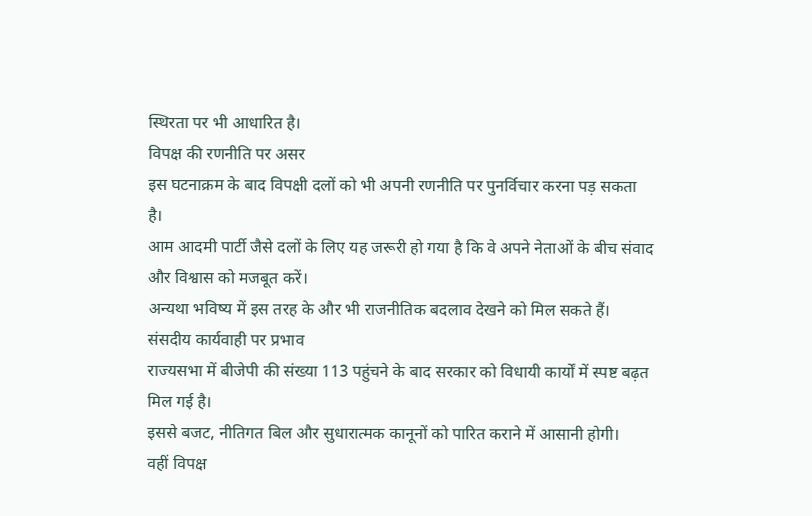स्थिरता पर भी आधारित है।
विपक्ष की रणनीति पर असर
इस घटनाक्रम के बाद विपक्षी दलों को भी अपनी रणनीति पर पुनर्विचार करना पड़ सकता है।
आम आदमी पार्टी जैसे दलों के लिए यह जरूरी हो गया है कि वे अपने नेताओं के बीच संवाद और विश्वास को मजबूत करें।
अन्यथा भविष्य में इस तरह के और भी राजनीतिक बदलाव देखने को मिल सकते हैं।
संसदीय कार्यवाही पर प्रभाव
राज्यसभा में बीजेपी की संख्या 113 पहुंचने के बाद सरकार को विधायी कार्यों में स्पष्ट बढ़त मिल गई है।
इससे बजट, नीतिगत बिल और सुधारात्मक कानूनों को पारित कराने में आसानी होगी।
वहीं विपक्ष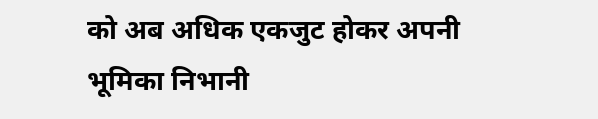को अब अधिक एकजुट होकर अपनी भूमिका निभानी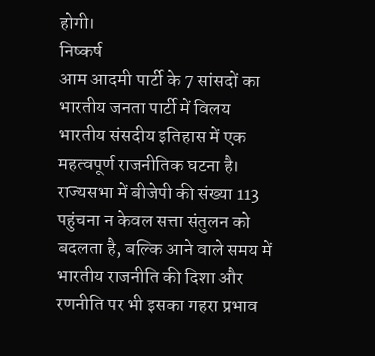होगी।
निष्कर्ष
आम आदमी पार्टी के 7 सांसदों का भारतीय जनता पार्टी में विलय भारतीय संसदीय इतिहास में एक महत्वपूर्ण राजनीतिक घटना है।
राज्यसभा में बीजेपी की संख्या 113 पहुंचना न केवल सत्ता संतुलन को बदलता है, बल्कि आने वाले समय में भारतीय राजनीति की दिशा और रणनीति पर भी इसका गहरा प्रभाव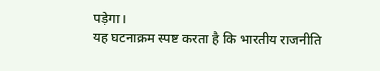पड़ेगा।
यह घटनाक्रम स्पष्ट करता है कि भारतीय राजनीति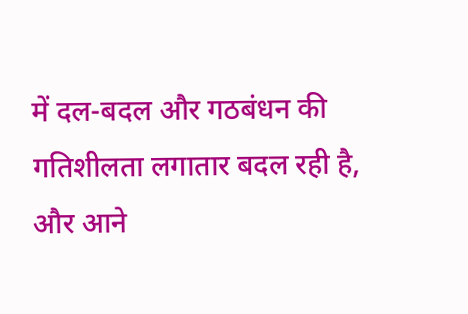में दल-बदल और गठबंधन की गतिशीलता लगातार बदल रही है, और आने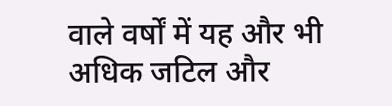वाले वर्षों में यह और भी अधिक जटिल और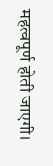महत्वपूर्ण होती जाएगी।